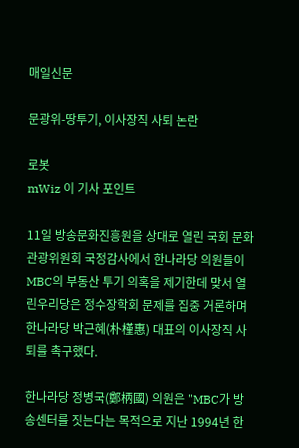매일신문

문광위-땅투기, 이사장직 사퇴 논란

로봇
mWiz 이 기사 포인트

11일 방송문화진흥원을 상대로 열린 국회 문화관광위원회 국정감사에서 한나라당 의원들이 MBC의 부동산 투기 의혹을 제기한데 맞서 열린우리당은 정수장학회 문제를 집중 거론하며 한나라당 박근혜(朴槿惠) 대표의 이사장직 사퇴를 촉구했다.

한나라당 정병국(鄭柄國) 의원은 "MBC가 방송센터를 짓는다는 목적으로 지난 1994년 한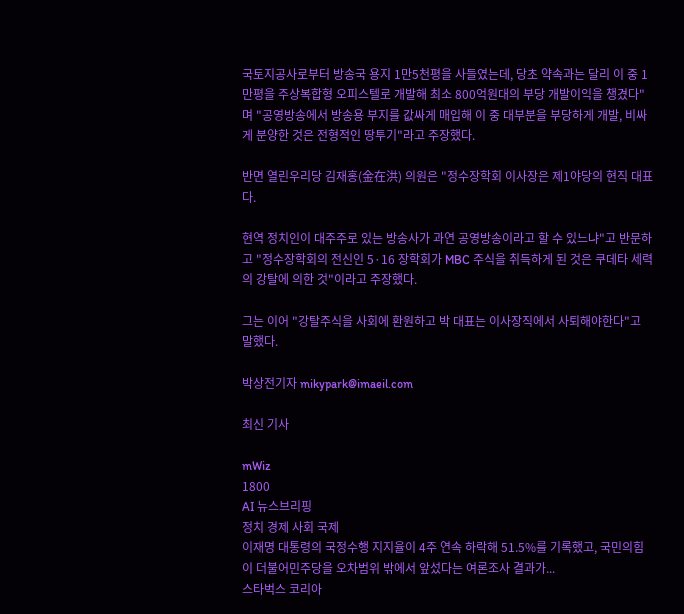국토지공사로부터 방송국 용지 1만5천평을 사들였는데, 당초 약속과는 달리 이 중 1만평을 주상복합형 오피스텔로 개발해 최소 800억원대의 부당 개발이익을 챙겼다"며 "공영방송에서 방송용 부지를 값싸게 매입해 이 중 대부분을 부당하게 개발, 비싸게 분양한 것은 전형적인 땅투기"라고 주장했다.

반면 열린우리당 김재홍(金在洪) 의원은 "정수장학회 이사장은 제1야당의 현직 대표다.

현역 정치인이 대주주로 있는 방송사가 과연 공영방송이라고 할 수 있느냐"고 반문하고 "정수장학회의 전신인 5·16 장학회가 MBC 주식을 취득하게 된 것은 쿠데타 세력의 강탈에 의한 것"이라고 주장했다.

그는 이어 "강탈주식을 사회에 환원하고 박 대표는 이사장직에서 사퇴해야한다"고 말했다.

박상전기자 mikypark@imaeil.com

최신 기사

mWiz
1800
AI 뉴스브리핑
정치 경제 사회 국제
이재명 대통령의 국정수행 지지율이 4주 연속 하락해 51.5%를 기록했고, 국민의힘이 더불어민주당을 오차범위 밖에서 앞섰다는 여론조사 결과가...
스타벅스 코리아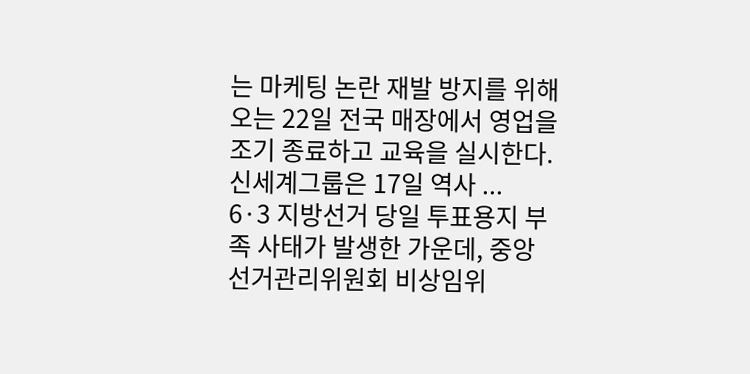는 마케팅 논란 재발 방지를 위해 오는 22일 전국 매장에서 영업을 조기 종료하고 교육을 실시한다. 신세계그룹은 17일 역사 ...
6·3 지방선거 당일 투표용지 부족 사태가 발생한 가운데, 중앙선거관리위원회 비상임위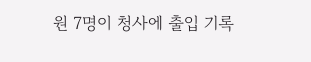원 7명이 청사에 출입 기록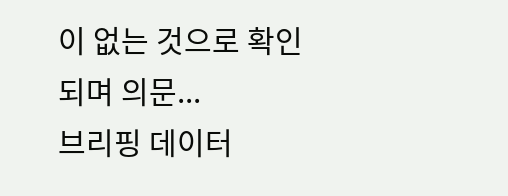이 없는 것으로 확인되며 의문...
브리핑 데이터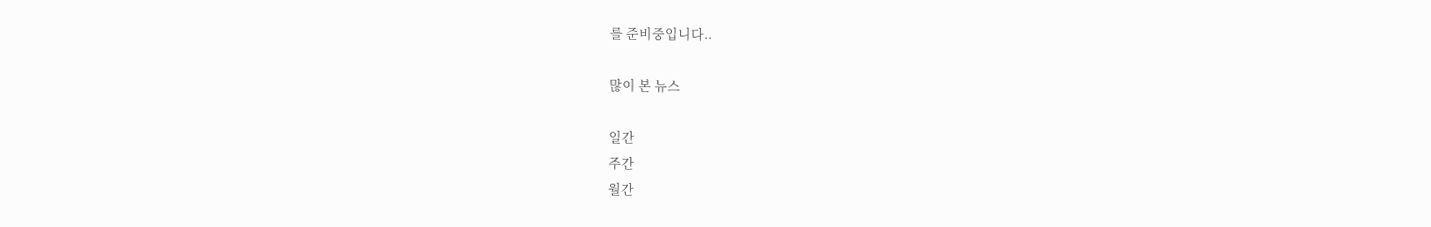를 준비중입니다..

많이 본 뉴스

일간
주간
월간